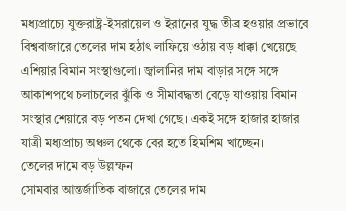মধ্যপ্রাচ্যে যুক্তরাষ্ট্র-ইসরায়েল ও ইরানের যুদ্ধ তীব্র হওয়ার প্রভাবে বিশ্ববাজারে তেলের দাম হঠাৎ লাফিয়ে ওঠায় বড় ধাক্কা খেয়েছে এশিয়ার বিমান সংস্থাগুলো। জ্বালানির দাম বাড়ার সঙ্গে সঙ্গে আকাশপথে চলাচলের ঝুঁকি ও সীমাবদ্ধতা বেড়ে যাওয়ায় বিমান সংস্থার শেয়ারে বড় পতন দেখা গেছে। একই সঙ্গে হাজার হাজার যাত্রী মধ্যপ্রাচ্য অঞ্চল থেকে বের হতে হিমশিম খাচ্ছেন।
তেলের দামে বড় উল্লম্ফন
সোমবার আন্তর্জাতিক বাজারে তেলের দাম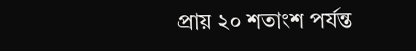প্রায় ২০ শতাংশ পর্যন্ত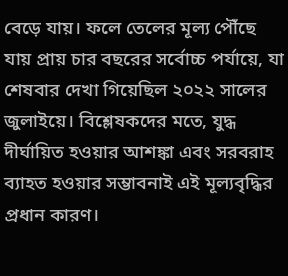বেড়ে যায়। ফলে তেলের মূল্য পৌঁছে যায় প্রায় চার বছরের সর্বোচ্চ পর্যায়ে, যা শেষবার দেখা গিয়েছিল ২০২২ সালের জুলাইয়ে। বিশ্লেষকদের মতে, যুদ্ধ দীর্ঘায়িত হওয়ার আশঙ্কা এবং সরবরাহ ব্যাহত হওয়ার সম্ভাবনাই এই মূল্যবৃদ্ধির প্রধান কারণ।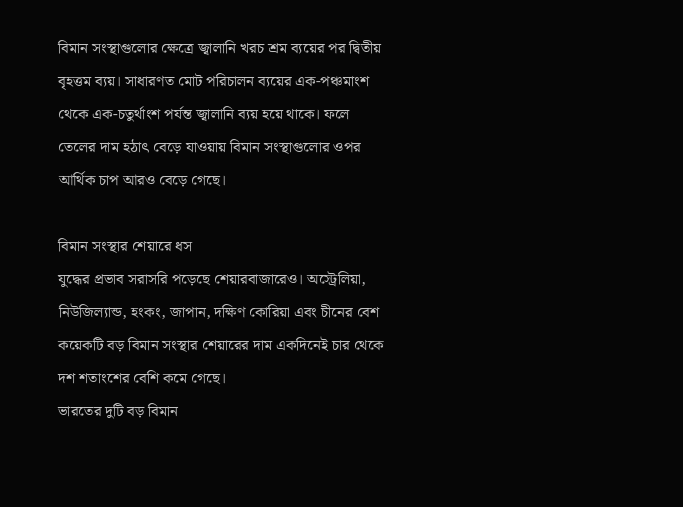বিমান সংস্থাগুলোর ক্ষেত্রে জ্বালানি খরচ শ্রম ব্যয়ের পর দ্বিতীয় বৃহত্তম ব্যয়। সাধারণত মোট পরিচালন ব্যয়ের এক-পঞ্চমাংশ থেকে এক-চতুর্থাংশ পর্যন্ত জ্বালানি ব্যয় হয়ে থাকে। ফলে তেলের দাম হঠাৎ বেড়ে যাওয়ায় বিমান সংস্থাগুলোর ওপর আর্থিক চাপ আরও বেড়ে গেছে।

বিমান সংস্থার শেয়ারে ধস
যুদ্ধের প্রভাব সরাসরি পড়েছে শেয়ারবাজারেও। অস্ট্রেলিয়া, নিউজিল্যান্ড, হংকং, জাপান, দক্ষিণ কোরিয়া এবং চীনের বেশ কয়েকটি বড় বিমান সংস্থার শেয়ারের দাম একদিনেই চার থেকে দশ শতাংশের বেশি কমে গেছে।
ভারতের দুটি বড় বিমান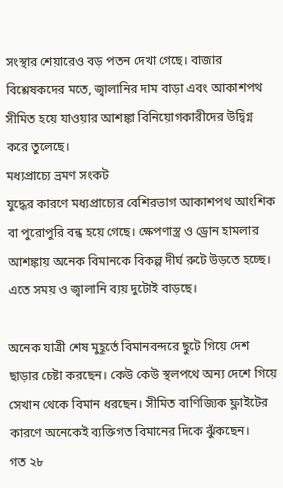সংস্থার শেয়ারেও বড় পতন দেখা গেছে। বাজার বিশ্লেষকদের মতে, জ্বালানির দাম বাড়া এবং আকাশপথ সীমিত হয়ে যাওয়ার আশঙ্কা বিনিয়োগকারীদের উদ্বিগ্ন করে তুলেছে।
মধ্যপ্রাচ্যে ভ্রমণ সংকট
যুদ্ধের কারণে মধ্যপ্রাচ্যের বেশিরভাগ আকাশপথ আংশিক বা পুরোপুরি বন্ধ হয়ে গেছে। ক্ষেপণাস্ত্র ও ড্রোন হামলার আশঙ্কায় অনেক বিমানকে বিকল্প দীর্ঘ রুটে উড়তে হচ্ছে। এতে সময় ও জ্বালানি ব্যয় দুটোই বাড়ছে।

অনেক যাত্রী শেষ মুহূর্তে বিমানবন্দরে ছুটে গিয়ে দেশ ছাড়ার চেষ্টা করছেন। কেউ কেউ স্থলপথে অন্য দেশে গিয়ে সেখান থেকে বিমান ধরছেন। সীমিত বাণিজ্যিক ফ্লাইটের কারণে অনেকেই ব্যক্তিগত বিমানের দিকে ঝুঁকছেন।
গত ২৮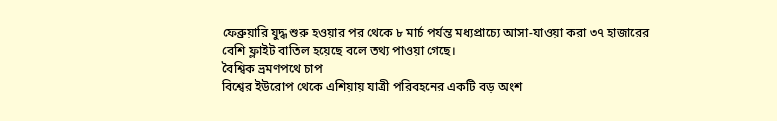ফেব্রুয়ারি যুদ্ধ শুরু হওয়ার পর থেকে ৮ মার্চ পর্যন্ত মধ্যপ্রাচ্যে আসা-যাওয়া করা ৩৭ হাজারের বেশি ফ্লাইট বাতিল হয়েছে বলে তথ্য পাওয়া গেছে।
বৈশ্বিক ভ্রমণপথে চাপ
বিশ্বের ইউরোপ থেকে এশিয়ায় যাত্রী পরিবহনের একটি বড় অংশ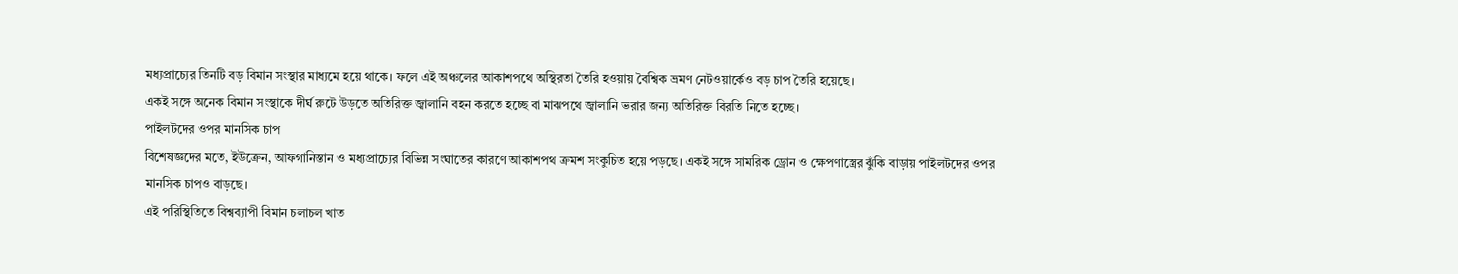মধ্যপ্রাচ্যের তিনটি বড় বিমান সংস্থার মাধ্যমে হয়ে থাকে। ফলে এই অঞ্চলের আকাশপথে অস্থিরতা তৈরি হওয়ায় বৈশ্বিক ভ্রমণ নেটওয়ার্কেও বড় চাপ তৈরি হয়েছে।
একই সঙ্গে অনেক বিমান সংস্থাকে দীর্ঘ রুটে উড়তে অতিরিক্ত জ্বালানি বহন করতে হচ্ছে বা মাঝপথে জ্বালানি ভরার জন্য অতিরিক্ত বিরতি নিতে হচ্ছে।
পাইলটদের ওপর মানসিক চাপ
বিশেষজ্ঞদের মতে, ইউক্রেন, আফগানিস্তান ও মধ্যপ্রাচ্যের বিভিন্ন সংঘাতের কারণে আকাশপথ ক্রমশ সংকুচিত হয়ে পড়ছে। একই সঙ্গে সামরিক ড্রোন ও ক্ষেপণাস্ত্রের ঝুঁকি বাড়ায় পাইলটদের ওপর মানসিক চাপও বাড়ছে।
এই পরিস্থিতিতে বিশ্বব্যাপী বিমান চলাচল খাত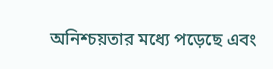অনিশ্চয়তার মধ্যে পড়েছে এবং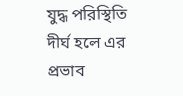যুদ্ধ পরিস্থিতি দীর্ঘ হলে এর প্রভাব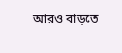আরও বাড়তে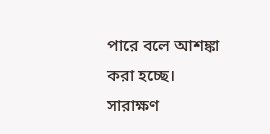পারে বলে আশঙ্কা করা হচ্ছে।
সারাক্ষণ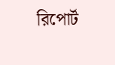রিপোর্ট